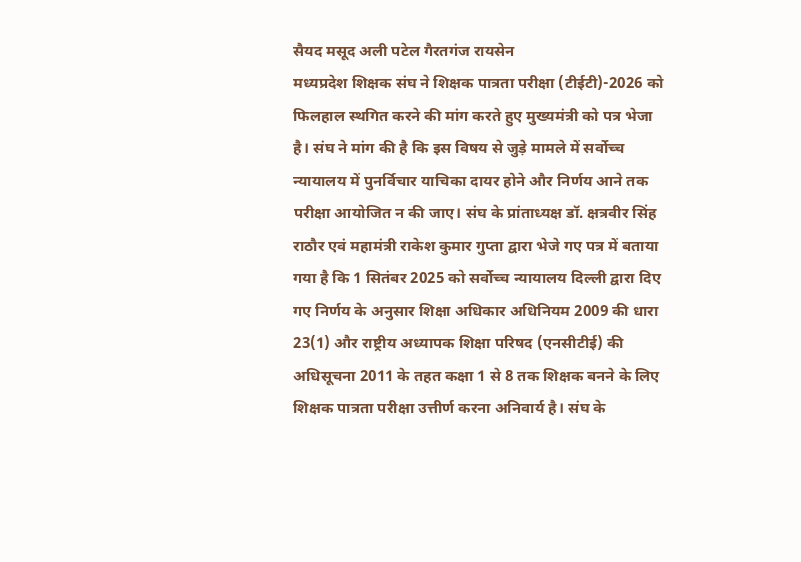सैयद मसूद अली पटेल गैरतगंज रायसेन
मध्यप्रदेश शिक्षक संघ ने शिक्षक पात्रता परीक्षा (टीईटी)-2026 को फिलहाल स्थगित करने की मांग करते हुए मुख्यमंत्री को पत्र भेजा है। संघ ने मांग की है कि इस विषय से जुड़े मामले में सर्वोच्च न्यायालय में पुनर्विचार याचिका दायर होने और निर्णय आने तक परीक्षा आयोजित न की जाए। संघ के प्रांताध्यक्ष डॉ. क्षत्रवीर सिंह राठौर एवं महामंत्री राकेश कुमार गुप्ता द्वारा भेजे गए पत्र में बताया गया है कि 1 सितंबर 2025 को सर्वोच्च न्यायालय दिल्ली द्वारा दिए गए निर्णय के अनुसार शिक्षा अधिकार अधिनियम 2009 की धारा 23(1) और राष्ट्रीय अध्यापक शिक्षा परिषद (एनसीटीई) की अधिसूचना 2011 के तहत कक्षा 1 से 8 तक शिक्षक बनने के लिए शिक्षक पात्रता परीक्षा उत्तीर्ण करना अनिवार्य है। संघ के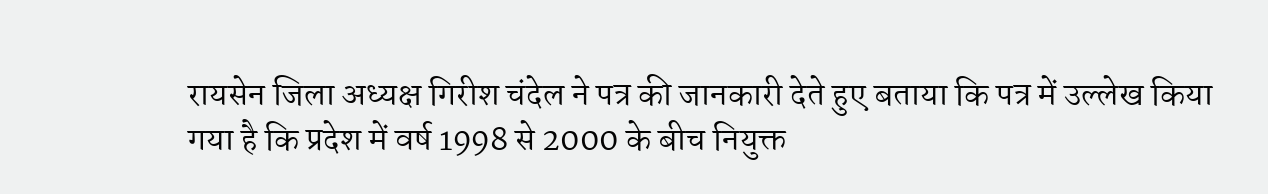रायसेन जिला अध्यक्ष गिरीश चंदेल ने पत्र की जानकारी देते हुए बताया कि पत्र में उल्लेख किया गया है कि प्रदेश में वर्ष 1998 से 2000 के बीच नियुक्त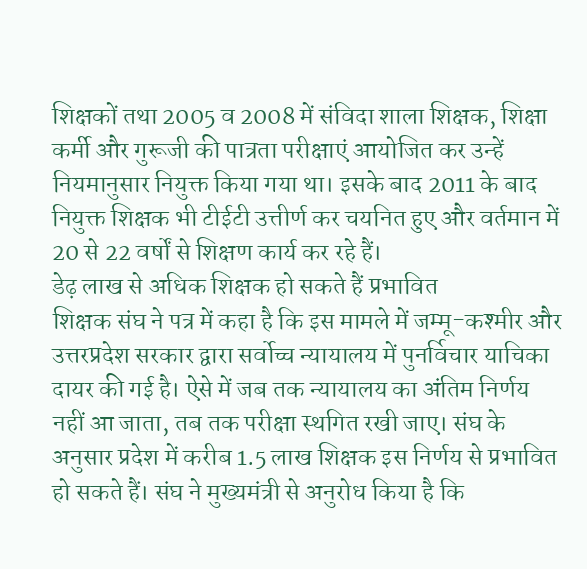शिक्षकों तथा 2005 व 2008 में संविदा शाला शिक्षक, शिक्षा कर्मी और गुरूजी की पात्रता परीक्षाएं आयोजित कर उन्हें नियमानुसार नियुक्त किया गया था। इसके बाद 2011 के बाद नियुक्त शिक्षक भी टीईटी उत्तीर्ण कर चयनित हुए और वर्तमान में 20 से 22 वर्षों से शिक्षण कार्य कर रहे हैं।
डेढ़ लाख से अधिक शिक्षक हो सकते हैं प्रभावित
शिक्षक संघ ने पत्र में कहा है कि इस मामले में जम्मू-कश्मीर और उत्तरप्रदेश सरकार द्वारा सर्वोच्च न्यायालय में पुनर्विचार याचिका दायर की गई है। ऐसे में जब तक न्यायालय का अंतिम निर्णय नहीं आ जाता, तब तक परीक्षा स्थगित रखी जाए। संघ के अनुसार प्रदेश में करीब 1.5 लाख शिक्षक इस निर्णय से प्रभावित हो सकते हैं। संघ ने मुख्यमंत्री से अनुरोध किया है कि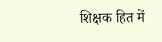शिक्षक हित में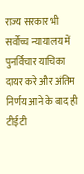राज्य सरकार भी सर्वोच्च न्यायालय में पुनर्विचार याचिका दायर करे और अंतिम निर्णय आने के बाद ही टीईटी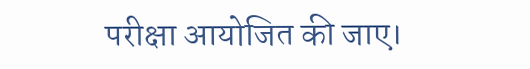परीक्षा आयोजित की जाए।